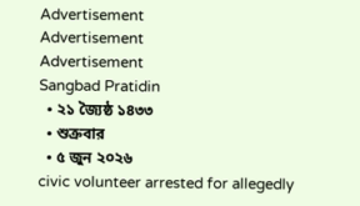Advertisement
Advertisement
Advertisement
Sangbad Pratidin
  • ২১ জ্যৈষ্ঠ ১৪৩৩
  • শুক্রবার
  • ৫ জুন ২০২৬
civic volunteer arrested for allegedly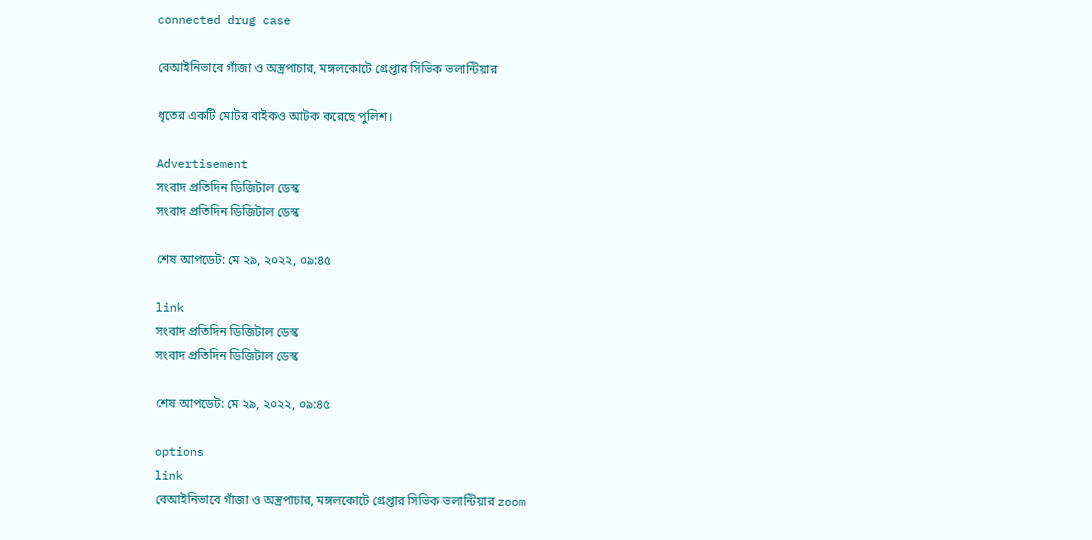connected drug case

বেআইনিভাবে গাঁজা ও অস্ত্রপাচার, মঙ্গলকোটে গ্রেপ্তার সিভিক ভলান্টিয়ার

ধৃতের একটি মোটর বাইকও আটক করেছে পুলিশ।

Advertisement
সংবাদ প্রতিদিন ডিজিটাল ডেস্ক
সংবাদ প্রতিদিন ডিজিটাল ডেস্ক

শেষ আপডেট: মে ২৯, ২০২২, ০৯:৪৫

link
সংবাদ প্রতিদিন ডিজিটাল ডেস্ক
সংবাদ প্রতিদিন ডিজিটাল ডেস্ক

শেষ আপডেট: মে ২৯, ২০২২, ০৯:৪৫

options
link
বেআইনিভাবে গাঁজা ও অস্ত্রপাচার, মঙ্গলকোটে গ্রেপ্তার সিভিক ভলান্টিয়ার zoom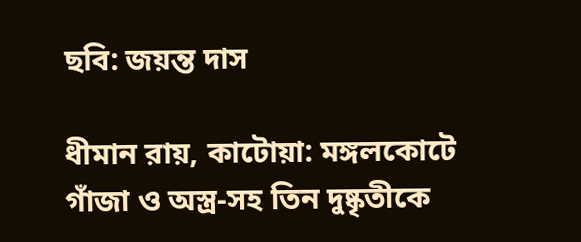ছবি: জয়ন্ত দাস

ধীমান রায়, কাটোয়া: মঙ্গলকোটে গাঁজা ও অস্ত্র-সহ তিন দুষ্কৃতীকে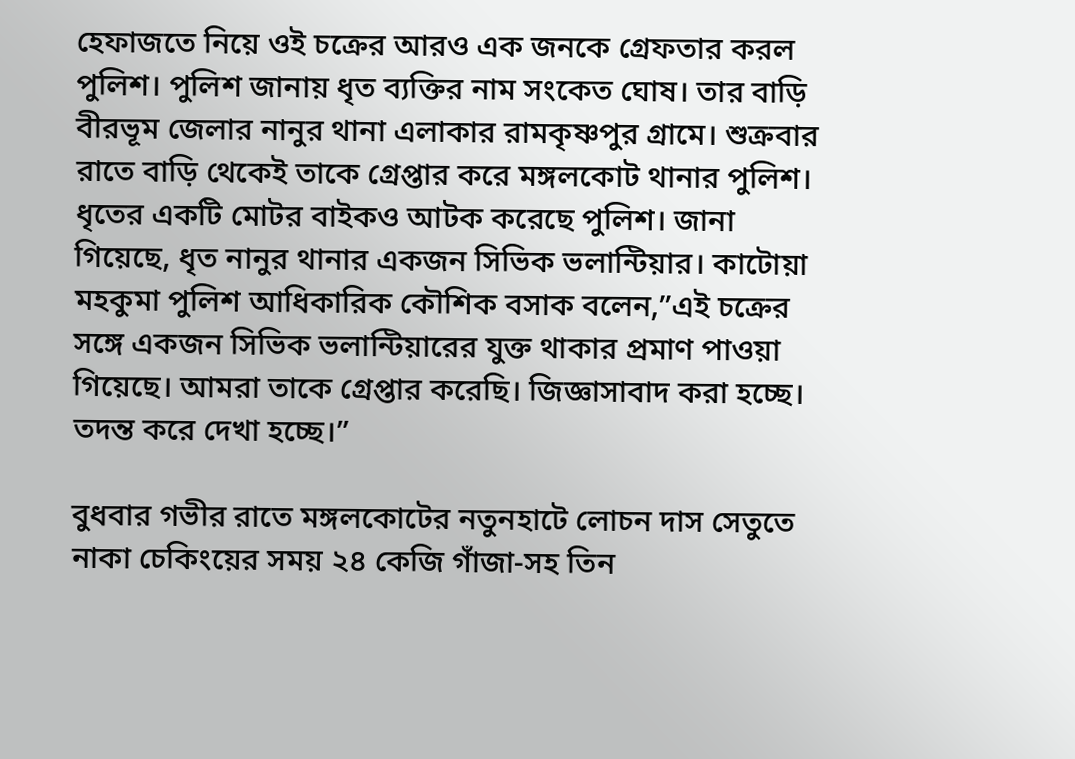হেফাজতে নিয়ে ওই চক্রের আরও এক জনকে গ্রেফতার করল পুলিশ। পুলিশ জানায় ধৃত ব্যক্তির নাম সংকেত ঘোষ। তার বাড়ি বীরভূম জেলার নানুর থানা এলাকার রামকৃষ্ণপুর গ্রামে। শুক্রবার রাতে বাড়ি থেকেই তাকে গ্রেপ্তার করে মঙ্গলকোট থানার পুলিশ। ধৃতের একটি মোটর বাইকও আটক করেছে পুলিশ। জানা গিয়েছে, ধৃত নানুর থানার একজন সিভিক ভলান্টিয়ার। কাটোয়া মহকুমা পুলিশ আধিকারিক কৌশিক বসাক বলেন,”এই চক্রের সঙ্গে একজন সিভিক ভলান্টিয়ারের যুক্ত থাকার প্রমাণ পাওয়া গিয়েছে। আমরা তাকে গ্রেপ্তার করেছি। জিজ্ঞাসাবাদ করা হচ্ছে। তদন্ত করে দেখা হচ্ছে।”

বুধবার গভীর রাতে মঙ্গলকোটের নতুনহাটে লোচন দাস সেতুতে নাকা চেকিংয়ের সময় ২৪ কেজি গাঁজা-সহ তিন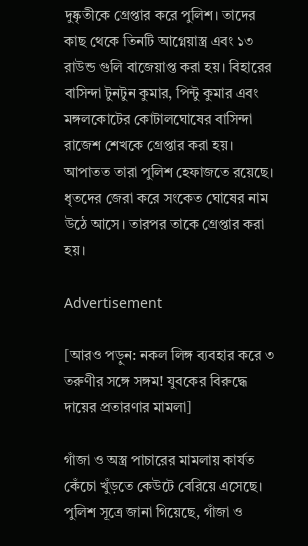দুষ্কৃতীকে গ্রেপ্তার করে পুলিশ। তাদের কাছ থেকে তিনটি আগ্নেয়াস্ত্র এবং ১৩ রাউন্ড গুলি বাজেয়াপ্ত করা হয়। বিহারের বাসিন্দা টুনটুন কুমার, পিন্টু কুমার এবং মঙ্গলকোটের কোটালঘোষের বাসিন্দা রাজেশ শেখকে গ্রেপ্তার করা হয়। আপাতত তারা পুলিশ হেফাজতে রয়েছে। ধৃতদের জেরা করে সংকেত ঘোষের নাম উঠে আসে। তারপর তাকে গ্রেপ্তার করা হয়।

Advertisement

[আরও পড়ুন: নকল লিঙ্গ ব্যবহার করে ৩ তরুণীর সঙ্গে সঙ্গম! যুবকের বিরুদ্ধে দায়ের প্রতারণার মামলা]

গাঁজা ও অস্ত্র পাচারের মামলায় কার্যত কেঁচো খুঁড়তে কেউটে বেরিয়ে এসেছে। পুলিশ সূত্রে জানা গিয়েছে, গাঁজা ও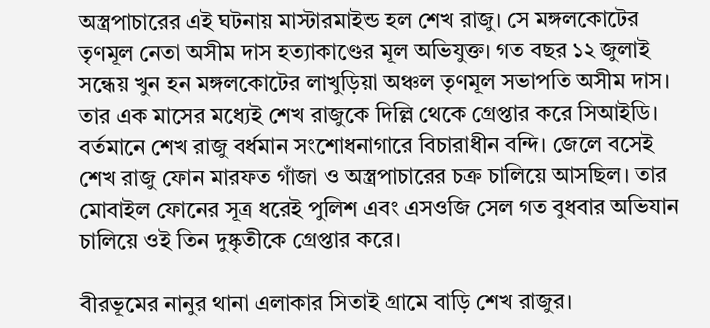অস্ত্রপাচারের এই ঘটনায় মাস্টারমাইন্ড হল শেখ রাজু। সে মঙ্গলকোটের তৃণমূল নেতা অসীম দাস হত্যাকাণ্ডের মূল অভিযুক্ত। গত বছর ১২ জুলাই সন্ধেয় খুন হন মঙ্গলকোটের লাখুড়িয়া অঞ্চল তৃণমূল সভাপতি অসীম দাস। তার এক মাসের মধ্যেই শেখ রাজুকে দিল্লি থেকে গ্রেপ্তার করে সিআইডি। বর্তমানে শেখ রাজু বর্ধমান সংশোধনাগারে বিচারাধীন বন্দি। জেলে বসেই শেখ রাজু ফোন মারফত গাঁজা ও অস্ত্রপাচারের চক্র চালিয়ে আসছিল। তার মোবাইল ফোনের সূত্র ধরেই পুলিশ এবং এসওজি সেল গত বুধবার অভিযান চালিয়ে ওই তিন দুষ্কৃতীকে গ্রেপ্তার করে।

বীরভূমের নানুর থানা এলাকার সিতাই গ্রামে বাড়ি শেখ রাজুর।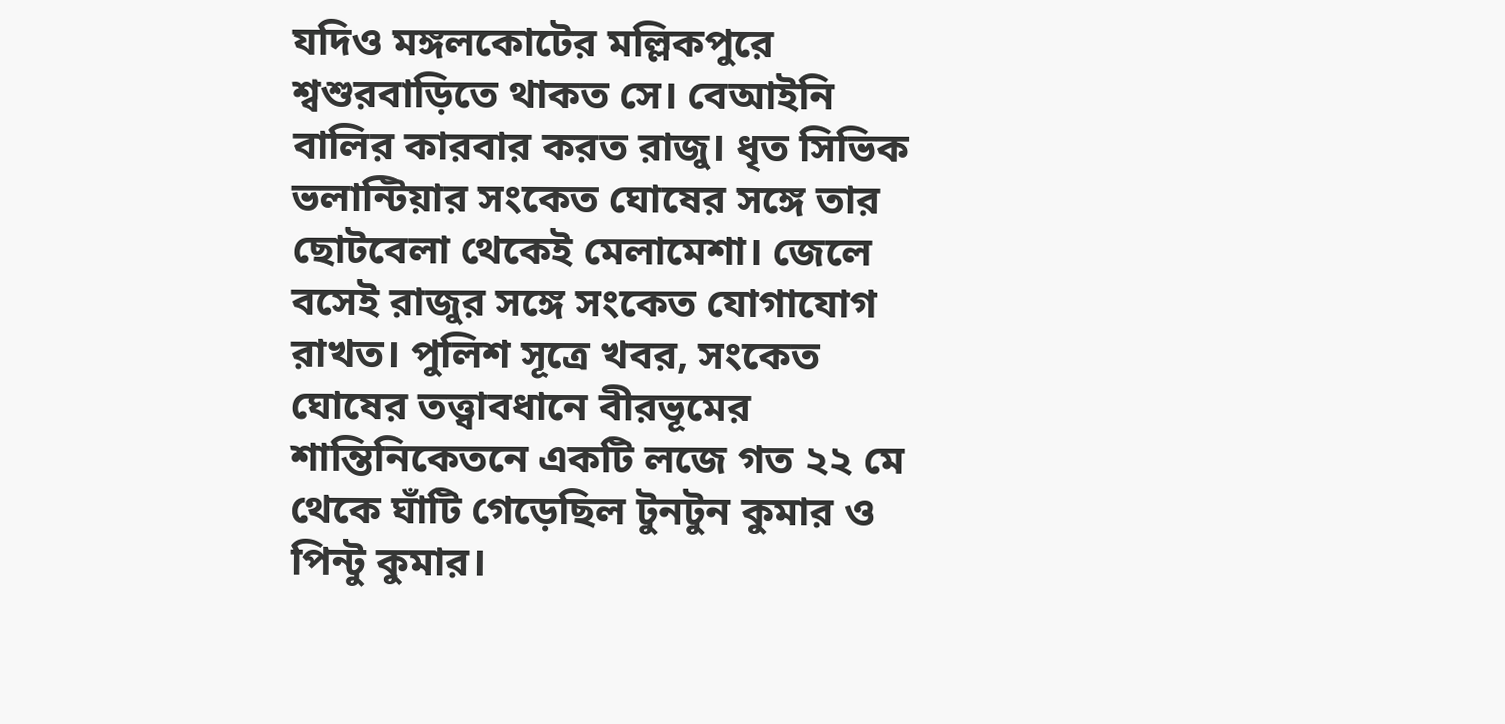যদিও মঙ্গলকোটের মল্লিকপুরে শ্বশুরবাড়িতে থাকত সে। বেআইনি বালির কারবার করত রাজু। ধৃত সিভিক ভলান্টিয়ার সংকেত ঘোষের সঙ্গে তার ছোটবেলা থেকেই মেলামেশা। জেলে বসেই রাজুর সঙ্গে সংকেত যোগাযোগ রাখত। পুলিশ সূত্রে খবর, সংকেত ঘোষের তত্ত্বাবধানে বীরভূমের শান্তিনিকেতনে একটি লজে গত ২২ মে থেকে ঘাঁটি গেড়েছিল টুনটুন কুমার ও পিন্টু কুমার।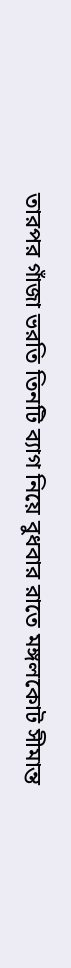তারপর গাঁজা ভরতি তিনটি ব্যাগ নিয়ে বুধবার রাতে মঙ্গলকোট সীমান্ত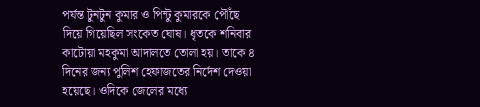পর্যন্ত টুনটুন কুমার ও পিন্টু কুমারকে পৌঁছে দিয়ে গিয়েছিল সংকেত ঘোষ। ধৃতকে শনিবার কাটোয়া মহকুমা আদালতে তোলা হয়। তাকে ৪ দিনের জন্য পুলিশ হেফাজতের নির্দেশ দেওয়া হয়েছে। ওদিকে জেলের মধ্যে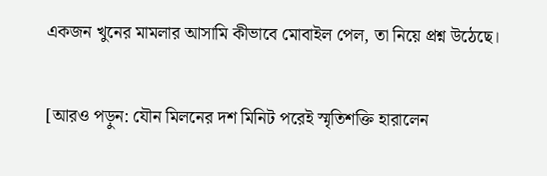একজন খুনের মামলার আসামি কীভাবে মোবাইল পেল, তা নিয়ে প্রশ্ন উঠেছে।

[আরও পড়ুন: যৌন মিলনের দশ মিনিট পরেই স্মৃতিশক্তি হারালেন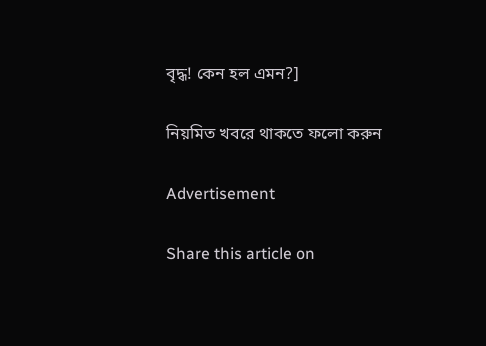বৃদ্ধ! কেন হল এমন?]

নিয়মিত খবরে থাকতে ফলো করুন

Advertisement

Share this article on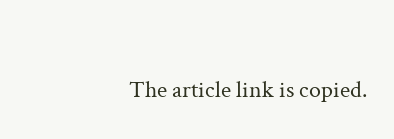The article link is copied.